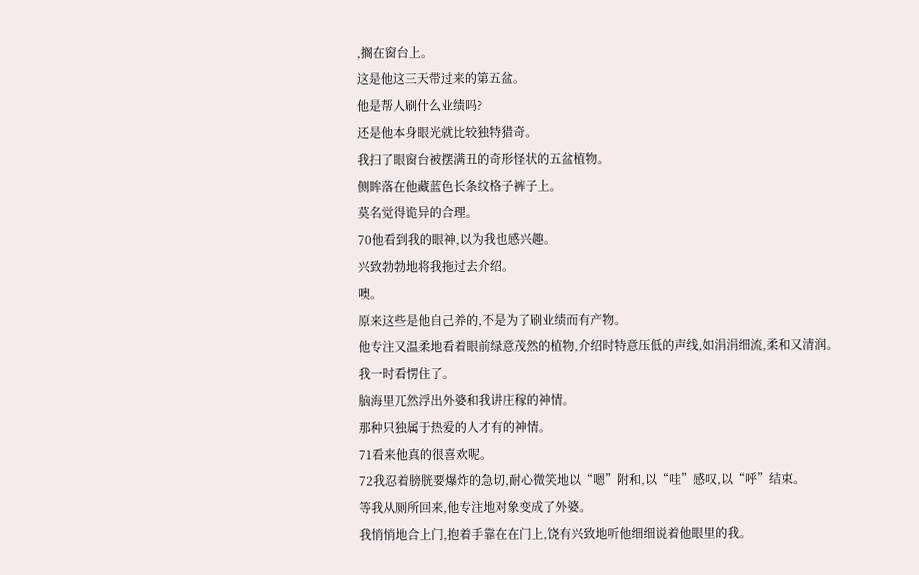,搁在窗台上。
这是他这三天带过来的第五盆。
他是帮人刷什么业绩吗?
还是他本身眼光就比较独特猎奇。
我扫了眼窗台被摆满丑的奇形怪状的五盆植物。
侧眸落在他藏蓝色长条纹格子裤子上。
莫名觉得诡异的合理。
70他看到我的眼神,以为我也感兴趣。
兴致勃勃地将我拖过去介绍。
噢。
原来这些是他自己养的,不是为了刷业绩而有产物。
他专注又温柔地看着眼前绿意茂然的植物,介绍时特意压低的声线,如涓涓细流,柔和又清润。
我一时看愣住了。
脑海里兀然浮出外婆和我讲庄稼的神情。
那种只独属于热爱的人才有的神情。
71看来他真的很喜欢呢。
72我忍着膀胱要爆炸的急切,耐心微笑地以“嗯”附和,以“哇”感叹,以“呼”结束。
等我从厕所回来,他专注地对象变成了外婆。
我悄悄地合上门,抱着手靠在在门上,饶有兴致地听他细细说着他眼里的我。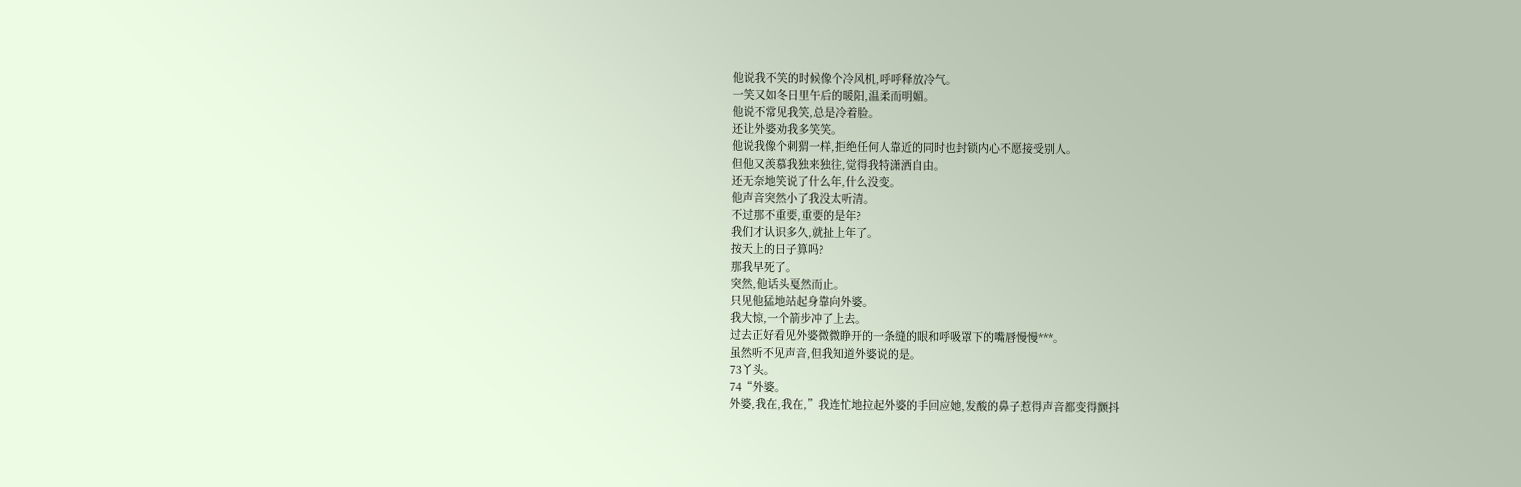他说我不笑的时候像个冷风机,呼呼释放冷气。
一笑又如冬日里午后的暖阳,温柔而明媚。
他说不常见我笑,总是冷着脸。
还让外婆劝我多笑笑。
他说我像个刺猬一样,拒绝任何人靠近的同时也封锁内心不愿接受别人。
但他又羡慕我独来独往,觉得我特潇洒自由。
还无奈地笑说了什么年,什么没变。
他声音突然小了我没太听清。
不过那不重要,重要的是年?
我们才认识多久,就扯上年了。
按天上的日子算吗?
那我早死了。
突然,他话头戛然而止。
只见他猛地站起身靠向外婆。
我大惊,一个箭步冲了上去。
过去正好看见外婆微微睁开的一条缝的眼和呼吸罩下的嘴唇慢慢***。
虽然听不见声音,但我知道外婆说的是。
73丫头。
74“外婆。
外婆,我在,我在,”我连忙地拉起外婆的手回应她,发酸的鼻子惹得声音都变得颤抖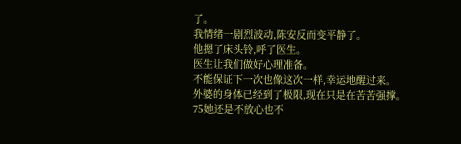了。
我情绪一剧烈波动,陈安反而变平静了。
他摁了床头铃,呼了医生。
医生让我们做好心理准备。
不能保证下一次也像这次一样,幸运地醒过来。
外婆的身体已经到了极限,现在只是在苦苦强撑。
75她还是不放心也不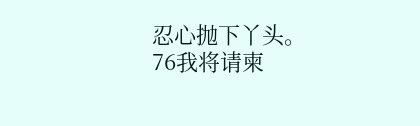忍心抛下丫头。
76我将请柬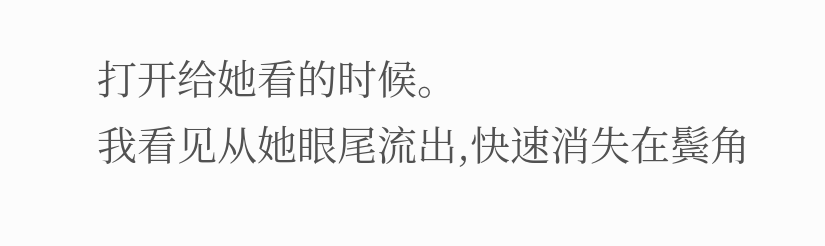打开给她看的时候。
我看见从她眼尾流出,快速消失在鬓角